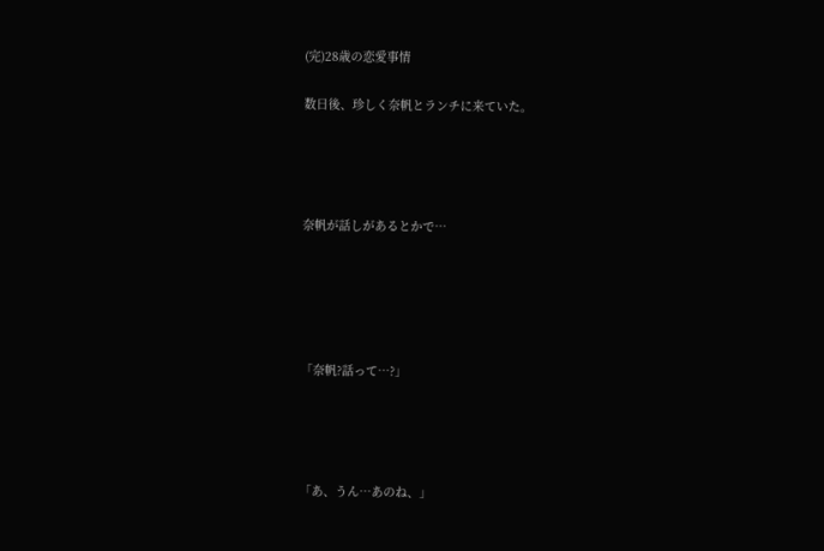(完)28歳の恋愛事情

数日後、珍しく奈帆とランチに来ていた。




奈帆が話しがあるとかで…





「奈帆?話って…?」




「あ、うん…あのね、」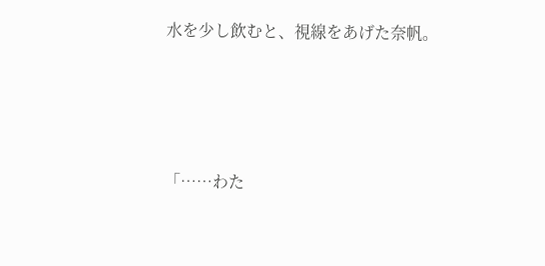水を少し飲むと、視線をあげた奈帆。




「……わた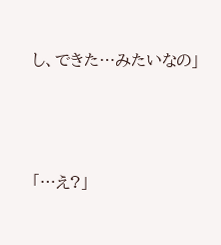し、できた…みたいなの」




「…え?」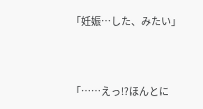「妊娠…した、みたい」




「……えっ!?ほんとに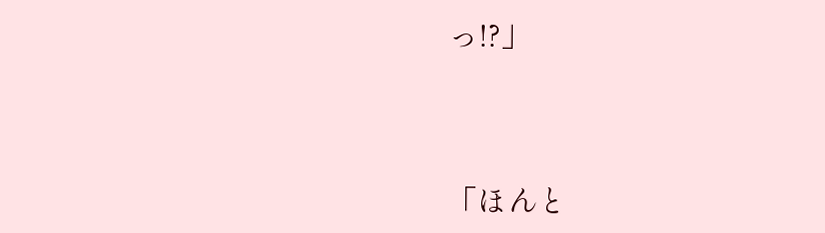っ!?」




「ほんと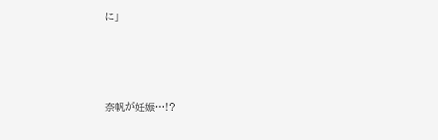に」





奈帆が妊娠…!?